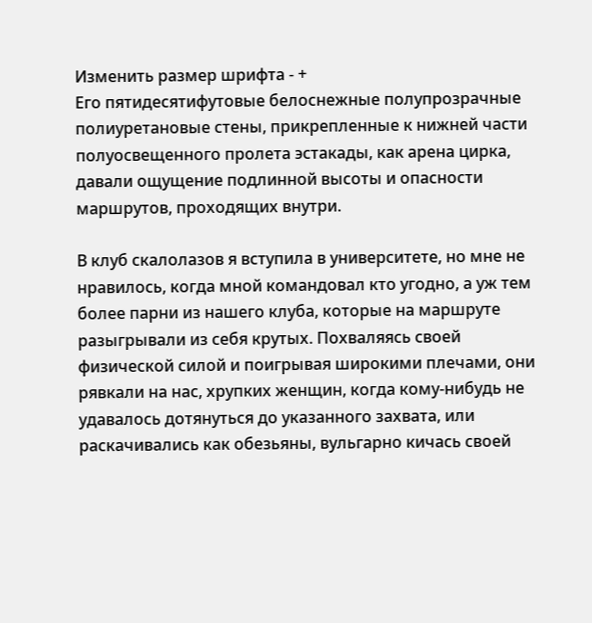Изменить размер шрифта - +
Его пятидесятифутовые белоснежные полупрозрачные полиуретановые стены, прикрепленные к нижней части полуосвещенного пролета эстакады, как арена цирка, давали ощущение подлинной высоты и опасности маршрутов, проходящих внутри.

В клуб скалолазов я вступила в университете, но мне не нравилось, когда мной командовал кто угодно, а уж тем более парни из нашего клуба, которые на маршруте разыгрывали из себя крутых. Похваляясь своей физической силой и поигрывая широкими плечами, они рявкали на нас, хрупких женщин, когда кому-нибудь не удавалось дотянуться до указанного захвата, или раскачивались как обезьяны, вульгарно кичась своей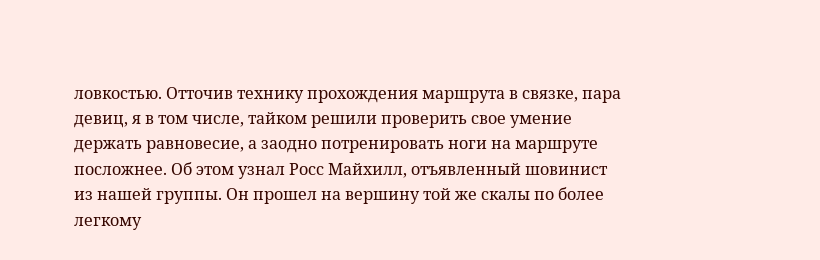ловкостью. Отточив технику прохождения маршрута в связке, пара девиц, я в том числе, тайком решили проверить свое умение держать равновесие, а заодно потренировать ноги на маршруте посложнее. Об этом узнал Росс Майхилл, отъявленный шовинист из нашей группы. Он прошел на вершину той же скалы по более легкому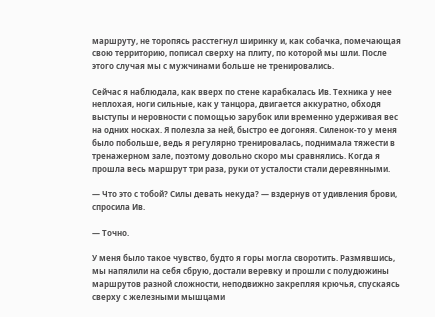маршруту, не торопясь расстегнул ширинку и, как собачка, помечающая свою территорию, пописал сверху на плиту, по которой мы шли. После этого случая мы с мужчинами больше не тренировались.

Сейчас я наблюдала, как вверх по стене карабкалась Ив. Техника у нее неплохая, ноги сильные, как у танцора, двигается аккуратно, обходя выступы и неровности с помощью зарубок или временно удерживая вес на одних носках. Я полезла за ней, быстро ее догоняя. Силенок-то у меня было побольше, ведь я регулярно тренировалась, поднимала тяжести в тренажерном зале, поэтому довольно скоро мы сравнялись. Когда я прошла весь маршрут три раза, руки от усталости стали деревянными.

— Что это с тобой? Силы девать некуда? — вздернув от удивления брови, спросила Ив.

— Точно.

У меня было такое чувство, будто я горы могла своротить. Размявшись, мы напялили на себя сбрую, достали веревку и прошли с полудюжины маршрутов разной сложности, неподвижно закрепляя крючья, спускаясь сверху с железными мышцами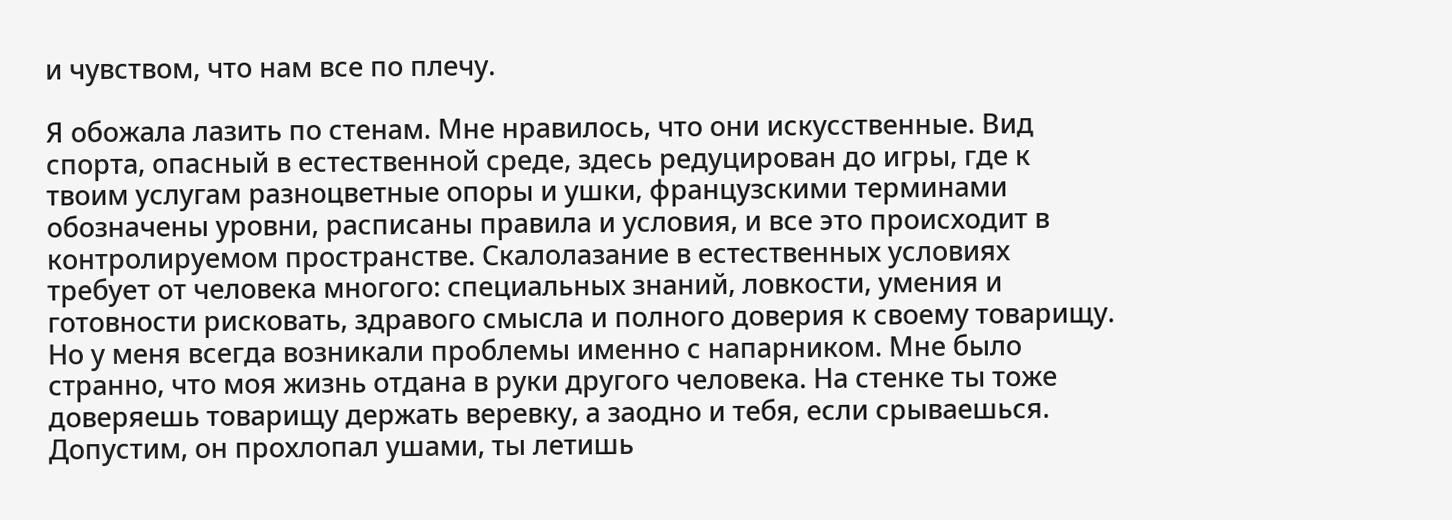и чувством, что нам все по плечу.

Я обожала лазить по стенам. Мне нравилось, что они искусственные. Вид спорта, опасный в естественной среде, здесь редуцирован до игры, где к твоим услугам разноцветные опоры и ушки, французскими терминами обозначены уровни, расписаны правила и условия, и все это происходит в контролируемом пространстве. Скалолазание в естественных условиях требует от человека многого: специальных знаний, ловкости, умения и готовности рисковать, здравого смысла и полного доверия к своему товарищу. Но у меня всегда возникали проблемы именно с напарником. Мне было странно, что моя жизнь отдана в руки другого человека. На стенке ты тоже доверяешь товарищу держать веревку, а заодно и тебя, если срываешься. Допустим, он прохлопал ушами, ты летишь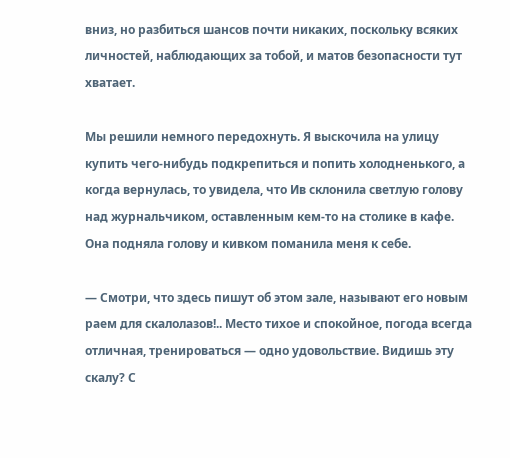вниз, но разбиться шансов почти никаких, поскольку всяких личностей, наблюдающих за тобой, и матов безопасности тут хватает.

Мы решили немного передохнуть. Я выскочила на улицу купить чего-нибудь подкрепиться и попить холодненького, а когда вернулась, то увидела, что Ив склонила светлую голову над журнальчиком, оставленным кем-то на столике в кафе. Она подняла голову и кивком поманила меня к себе.

— Смотри, что здесь пишут об этом зале, называют его новым раем для скалолазов!.. Место тихое и спокойное, погода всегда отличная, тренироваться — одно удовольствие. Видишь эту скалу? С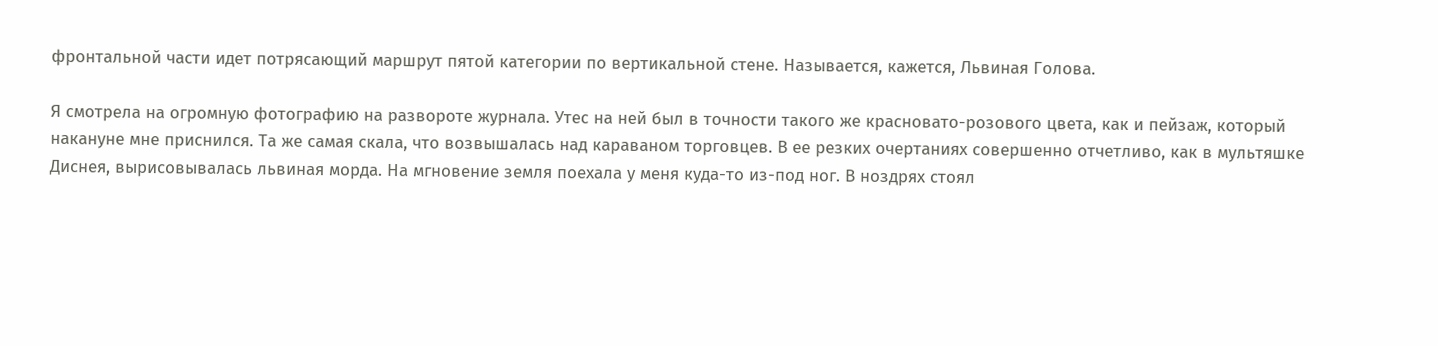фронтальной части идет потрясающий маршрут пятой категории по вертикальной стене. Называется, кажется, Львиная Голова.

Я смотрела на огромную фотографию на развороте журнала. Утес на ней был в точности такого же красновато-розового цвета, как и пейзаж, который накануне мне приснился. Та же самая скала, что возвышалась над караваном торговцев. В ее резких очертаниях совершенно отчетливо, как в мультяшке Диснея, вырисовывалась львиная морда. На мгновение земля поехала у меня куда-то из-под ног. В ноздрях стоял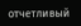отчетливый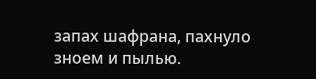запах шафрана, пахнуло зноем и пылью.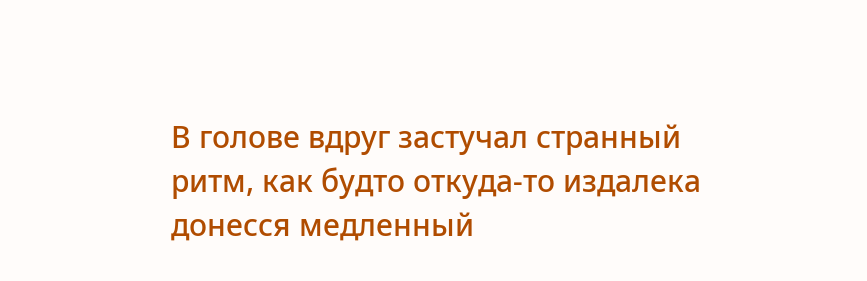В голове вдруг застучал странный ритм, как будто откуда-то издалека донесся медленный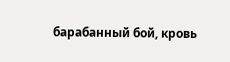барабанный бой, кровь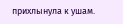прихлынула к ушам.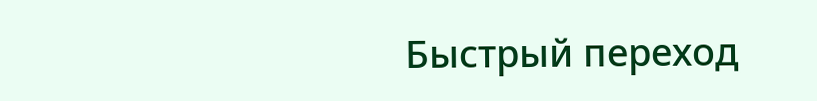Быстрый переход